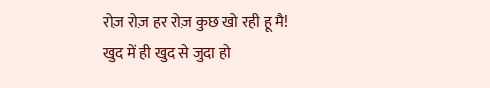रोज़ रोज़ हर रोज़ कुछ खो रही हू मै!
खुद में ही खुद से जुदा हो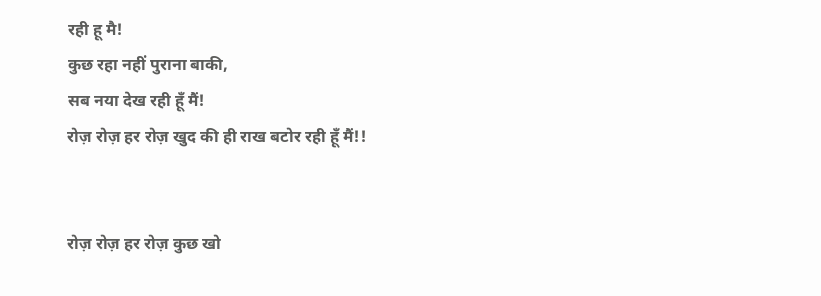रही हू मै!
कुछ रहा नहीं पुराना बाकी,
सब नया देख रही हूँ मैं!
रोज़ रोज़ हर रोज़ खुद की ही राख बटोर रही हूँ मैं!!


रोज़ रोज़ हर रोज़ कुछ खो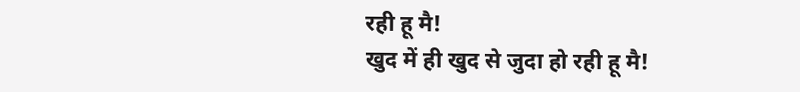रही हू मै!
खुद में ही खुद से जुदा हो रही हू मै!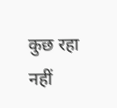कुछ रहा नहीं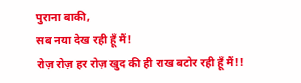पुराना बाकी,
सब नया देख रही हूँ मैं!
रोज़ रोज़ हर रोज़ खुद की ही राख बटोर रही हूँ मैं!!